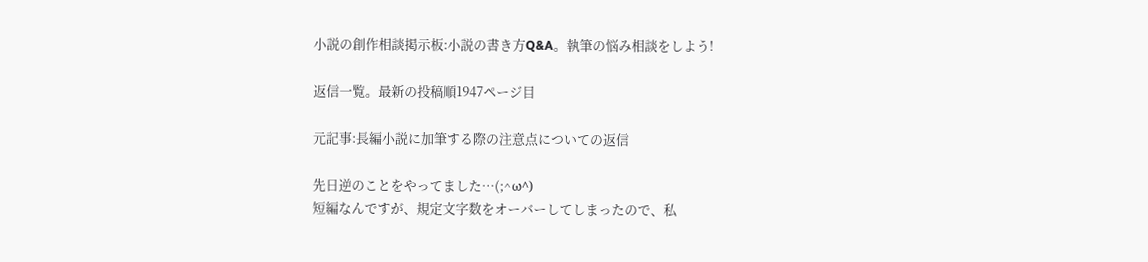小説の創作相談掲示板:小説の書き方Q&A。執筆の悩み相談をしよう!

返信一覧。最新の投稿順1947ページ目

元記事:長編小説に加筆する際の注意点についての返信

先日逆のことをやってました…(;^ω^)
短編なんですが、規定文字数をオーバーしてしまったので、私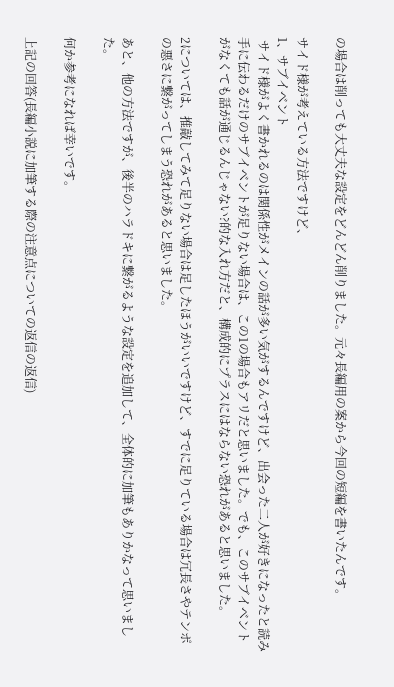の場合は削っても大丈夫な設定をどんどん削りました。元々長編用の案から今回の短編を書いたんです。

サイド様が考えている方法ですけど、
1、サブイベント
 サイド様がよく書かれるのは関係性がメインの話が多い気がするんですけど、出会った二人が好きになったと読み手に伝わるだけのサブイベントが足りない場合は、この1の場合もアリだと思いました。でも、このサブイベントがなくても話が通じるんじゃない?的な入れ方だと、構成的にプラスにはならない恐れがあると思いました。

2については、推敲してみて足りない場合は足したほうがいいですけど、すでに足りている場合は冗長さやテンポの悪さに繋がってしまう恐れがあると思いました。

あと、他の方法ですが、後半のハラドキに繋がるような設定を追加して、全体的に加筆もありかなって思いました。

何か参考になれば幸いです。

上記の回答(長編小説に加筆する際の注意点についての返信の返信)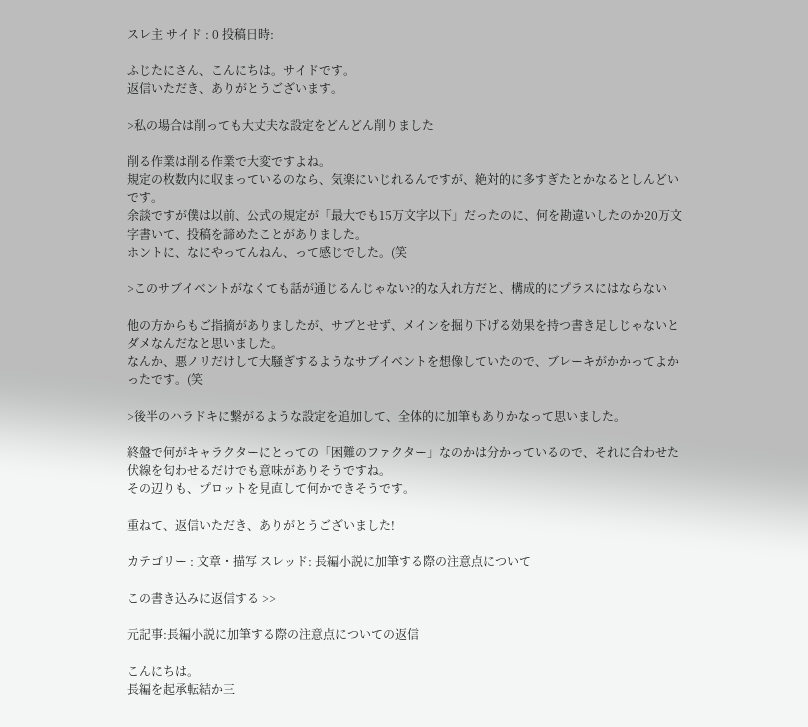スレ主 サイド : 0 投稿日時:

ふじたにさん、こんにちは。サイドです。
返信いただき、ありがとうございます。

>私の場合は削っても大丈夫な設定をどんどん削りました

削る作業は削る作業で大変ですよね。
規定の枚数内に収まっているのなら、気楽にいじれるんですが、絶対的に多すぎたとかなるとしんどいです。
余談ですが僕は以前、公式の規定が「最大でも15万文字以下」だったのに、何を勘違いしたのか20万文字書いて、投稿を諦めたことがありました。
ホントに、なにやってんねん、って感じでした。(笑

>このサブイベントがなくても話が通じるんじゃない?的な入れ方だと、構成的にプラスにはならない

他の方からもご指摘がありましたが、サブとせず、メインを掘り下げる効果を持つ書き足しじゃないとダメなんだなと思いました。
なんか、悪ノリだけして大騒ぎするようなサブイベントを想像していたので、ブレーキがかかってよかったです。(笑

>後半のハラドキに繋がるような設定を追加して、全体的に加筆もありかなって思いました。

終盤で何がキャラクターにとっての「困難のファクター」なのかは分かっているので、それに合わせた伏線を匂わせるだけでも意味がありそうですね。
その辺りも、プロットを見直して何かできそうです。

重ねて、返信いただき、ありがとうございました!

カテゴリー : 文章・描写 スレッド: 長編小説に加筆する際の注意点について

この書き込みに返信する >>

元記事:長編小説に加筆する際の注意点についての返信

こんにちは。
長編を起承転結か三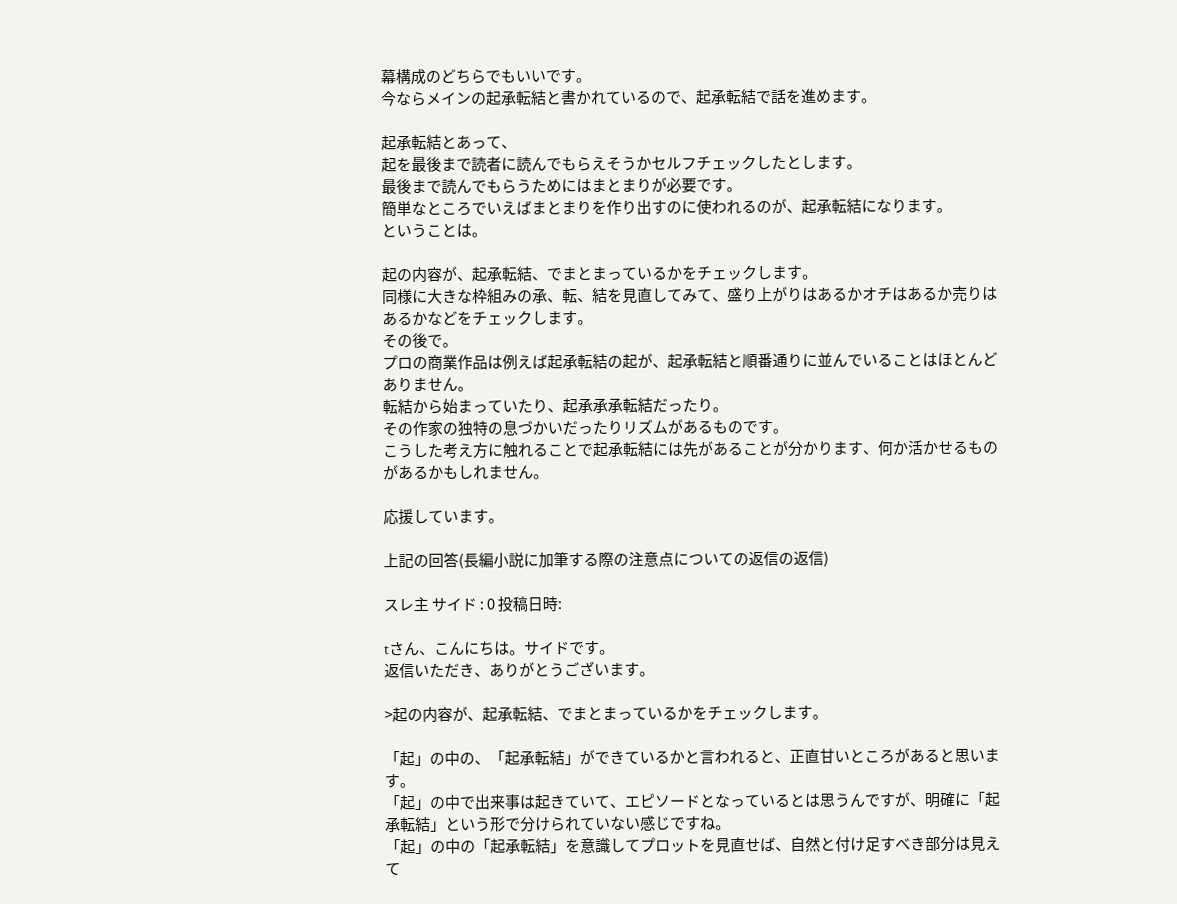幕構成のどちらでもいいです。
今ならメインの起承転結と書かれているので、起承転結で話を進めます。

起承転結とあって、
起を最後まで読者に読んでもらえそうかセルフチェックしたとします。
最後まで読んでもらうためにはまとまりが必要です。
簡単なところでいえばまとまりを作り出すのに使われるのが、起承転結になります。
ということは。

起の内容が、起承転結、でまとまっているかをチェックします。
同様に大きな枠組みの承、転、結を見直してみて、盛り上がりはあるかオチはあるか売りはあるかなどをチェックします。
その後で。
プロの商業作品は例えば起承転結の起が、起承転結と順番通りに並んでいることはほとんどありません。
転結から始まっていたり、起承承承転結だったり。
その作家の独特の息づかいだったりリズムがあるものです。
こうした考え方に触れることで起承転結には先があることが分かります、何か活かせるものがあるかもしれません。

応援しています。

上記の回答(長編小説に加筆する際の注意点についての返信の返信)

スレ主 サイド : 0 投稿日時:

tさん、こんにちは。サイドです。
返信いただき、ありがとうございます。

>起の内容が、起承転結、でまとまっているかをチェックします。

「起」の中の、「起承転結」ができているかと言われると、正直甘いところがあると思います。
「起」の中で出来事は起きていて、エピソードとなっているとは思うんですが、明確に「起承転結」という形で分けられていない感じですね。
「起」の中の「起承転結」を意識してプロットを見直せば、自然と付け足すべき部分は見えて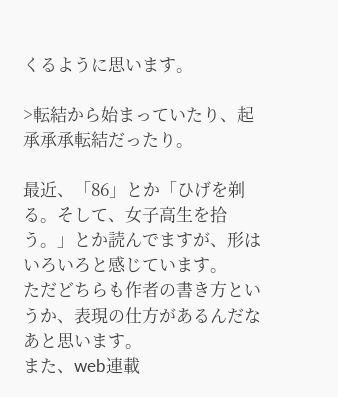くるように思います。

>転結から始まっていたり、起承承承転結だったり。

最近、「86」とか「ひげを剃る。そして、女子高生を拾う。」とか読んでますが、形はいろいろと感じています。
ただどちらも作者の書き方というか、表現の仕方があるんだなあと思います。
また、web連載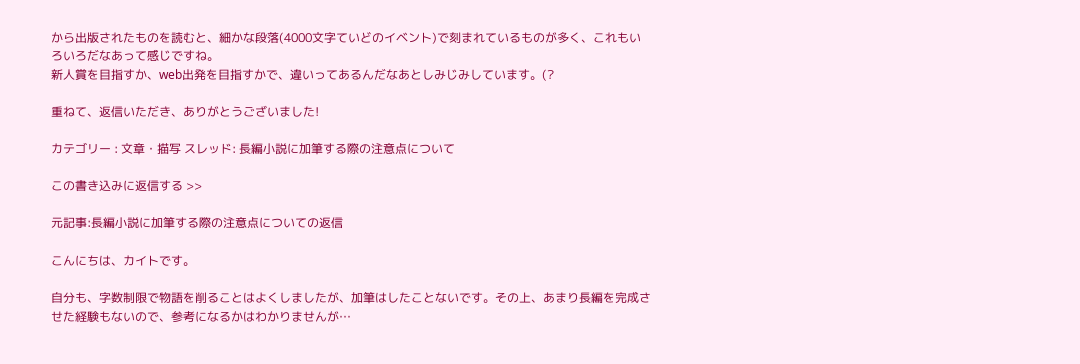から出版されたものを読むと、細かな段落(4000文字ていどのイベント)で刻まれているものが多く、これもいろいろだなあって感じですね。
新人賞を目指すか、web出発を目指すかで、違いってあるんだなあとしみじみしています。(?

重ねて、返信いただき、ありがとうございました!

カテゴリー : 文章・描写 スレッド: 長編小説に加筆する際の注意点について

この書き込みに返信する >>

元記事:長編小説に加筆する際の注意点についての返信

こんにちは、カイトです。

自分も、字数制限で物語を削ることはよくしましたが、加筆はしたことないです。その上、あまり長編を完成させた経験もないので、参考になるかはわかりませんが…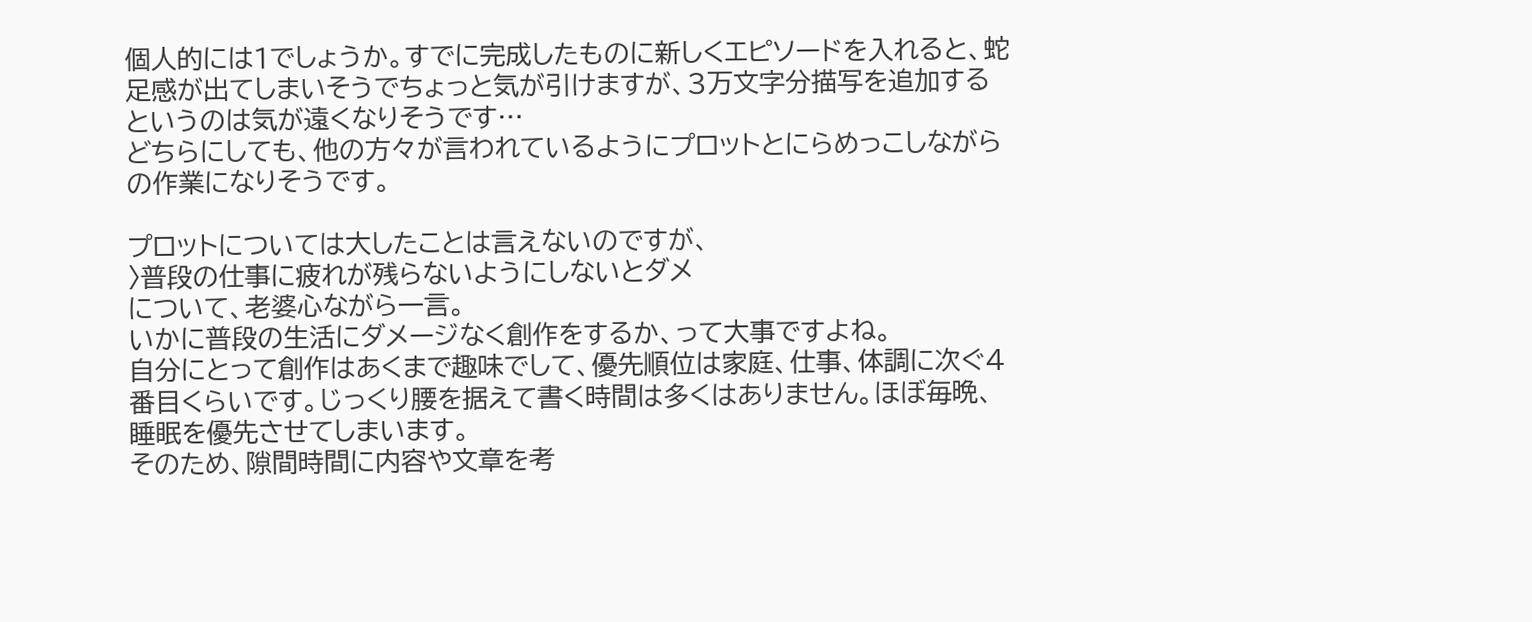個人的には1でしょうか。すでに完成したものに新しくエピソードを入れると、蛇足感が出てしまいそうでちょっと気が引けますが、3万文字分描写を追加するというのは気が遠くなりそうです…
どちらにしても、他の方々が言われているようにプロットとにらめっこしながらの作業になりそうです。

プロットについては大したことは言えないのですが、
〉普段の仕事に疲れが残らないようにしないとダメ
について、老婆心ながら一言。
いかに普段の生活にダメージなく創作をするか、って大事ですよね。
自分にとって創作はあくまで趣味でして、優先順位は家庭、仕事、体調に次ぐ4番目くらいです。じっくり腰を据えて書く時間は多くはありません。ほぼ毎晩、睡眠を優先させてしまいます。
そのため、隙間時間に内容や文章を考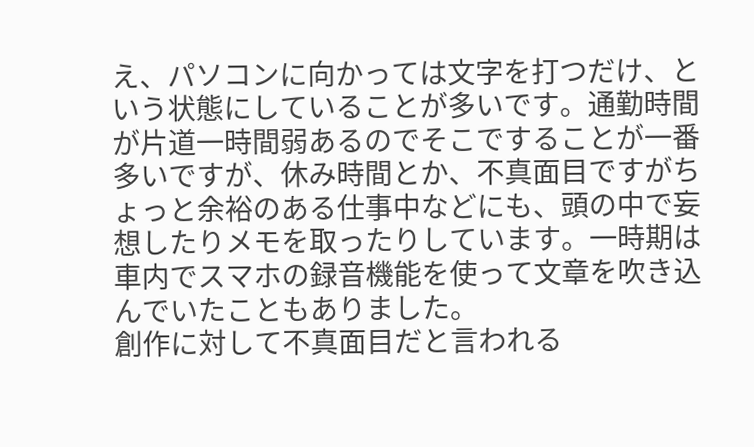え、パソコンに向かっては文字を打つだけ、という状態にしていることが多いです。通勤時間が片道一時間弱あるのでそこですることが一番多いですが、休み時間とか、不真面目ですがちょっと余裕のある仕事中などにも、頭の中で妄想したりメモを取ったりしています。一時期は車内でスマホの録音機能を使って文章を吹き込んでいたこともありました。
創作に対して不真面目だと言われる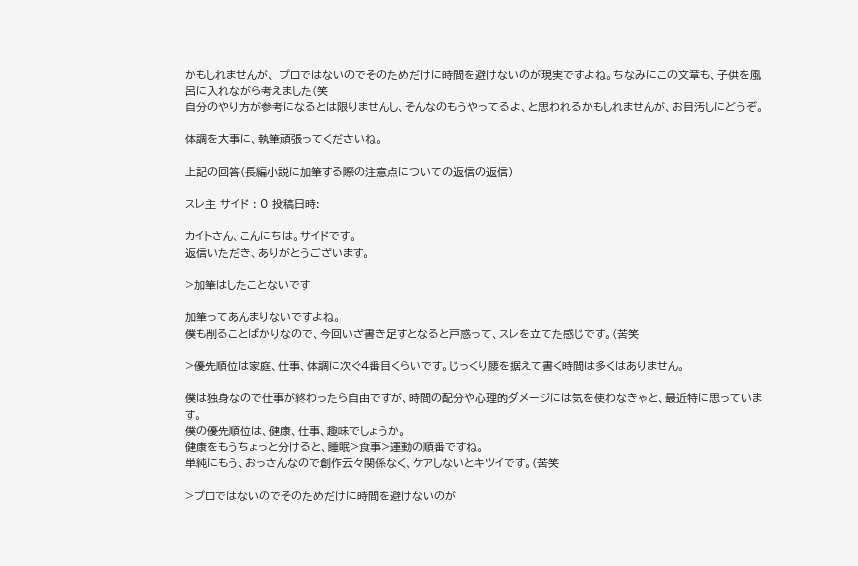かもしれませんが、 プロではないのでそのためだけに時間を避けないのが現実ですよね。ちなみにこの文章も、子供を風呂に入れながら考えました(笑
自分のやり方が参考になるとは限りませんし、そんなのもうやってるよ、と思われるかもしれませんが、お目汚しにどうぞ。

体調を大事に、執筆頑張ってくださいね。

上記の回答(長編小説に加筆する際の注意点についての返信の返信)

スレ主 サイド : 0 投稿日時:

カイトさん、こんにちは。サイドです。
返信いただき、ありがとうございます。

>加筆はしたことないです

加筆ってあんまりないですよね。
僕も削ることばかりなので、今回いざ書き足すとなると戸惑って、スレを立てた感じです。(苦笑

>優先順位は家庭、仕事、体調に次ぐ4番目くらいです。じっくり腰を据えて書く時間は多くはありません。

僕は独身なので仕事が終わったら自由ですが、時間の配分や心理的ダメージには気を使わなきゃと、最近特に思っています。
僕の優先順位は、健康、仕事、趣味でしょうか。
健康をもうちょっと分けると、睡眠>食事>運動の順番ですね。
単純にもう、おっさんなので創作云々関係なく、ケアしないとキツイです。(苦笑

>プロではないのでそのためだけに時間を避けないのが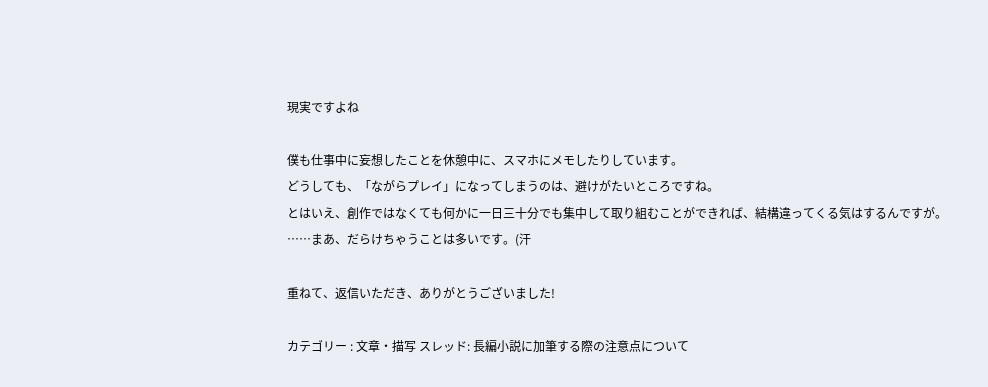現実ですよね

僕も仕事中に妄想したことを休憩中に、スマホにメモしたりしています。
どうしても、「ながらプレイ」になってしまうのは、避けがたいところですね。
とはいえ、創作ではなくても何かに一日三十分でも集中して取り組むことができれば、結構違ってくる気はするんですが。
……まあ、だらけちゃうことは多いです。(汗

重ねて、返信いただき、ありがとうございました!

カテゴリー : 文章・描写 スレッド: 長編小説に加筆する際の注意点について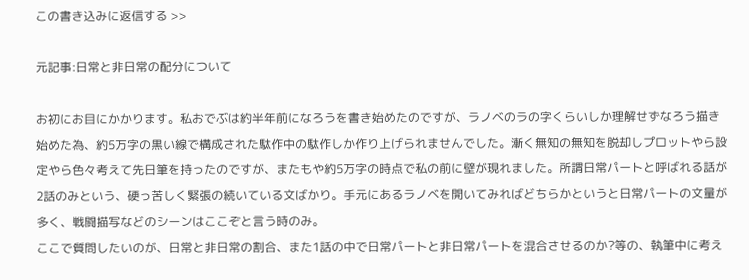この書き込みに返信する >>

元記事:日常と非日常の配分について

お初にお目にかかります。私おでぶは約半年前になろうを書き始めたのですが、ラノベのラの字くらいしか理解せずなろう描き始めた為、約5万字の黒い線で構成された駄作中の駄作しか作り上げられませんでした。漸く無知の無知を脱却しプロットやら設定やら色々考えて先日筆を持ったのですが、またもや約5万字の時点で私の前に壁が現れました。所謂日常パートと呼ばれる話が2話のみという、硬っ苦しく緊張の続いている文ばかり。手元にあるラノベを開いてみればどちらかというと日常パートの文量が多く、戦闘描写などのシーンはここぞと言う時のみ。
ここで質問したいのが、日常と非日常の割合、また1話の中で日常パートと非日常パートを混合させるのか?等の、執筆中に考え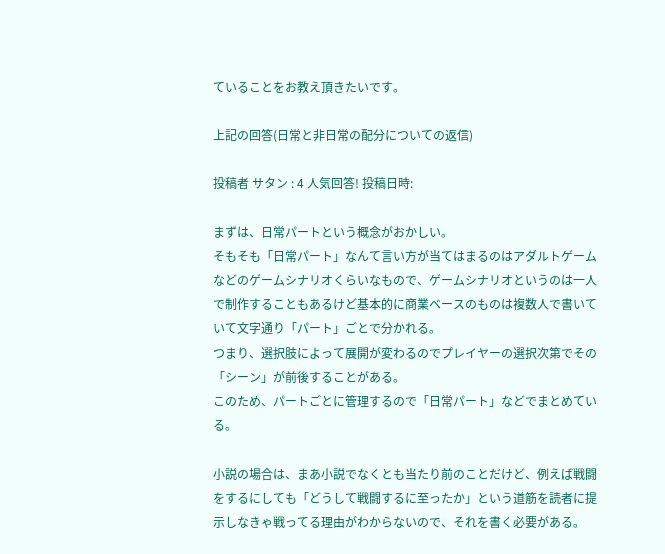ていることをお教え頂きたいです。

上記の回答(日常と非日常の配分についての返信)

投稿者 サタン : 4 人気回答! 投稿日時:

まずは、日常パートという概念がおかしい。
そもそも「日常パート」なんて言い方が当てはまるのはアダルトゲームなどのゲームシナリオくらいなもので、ゲームシナリオというのは一人で制作することもあるけど基本的に商業ベースのものは複数人で書いていて文字通り「パート」ごとで分かれる。
つまり、選択肢によって展開が変わるのでプレイヤーの選択次第でその「シーン」が前後することがある。
このため、パートごとに管理するので「日常パート」などでまとめている。

小説の場合は、まあ小説でなくとも当たり前のことだけど、例えば戦闘をするにしても「どうして戦闘するに至ったか」という道筋を読者に提示しなきゃ戦ってる理由がわからないので、それを書く必要がある。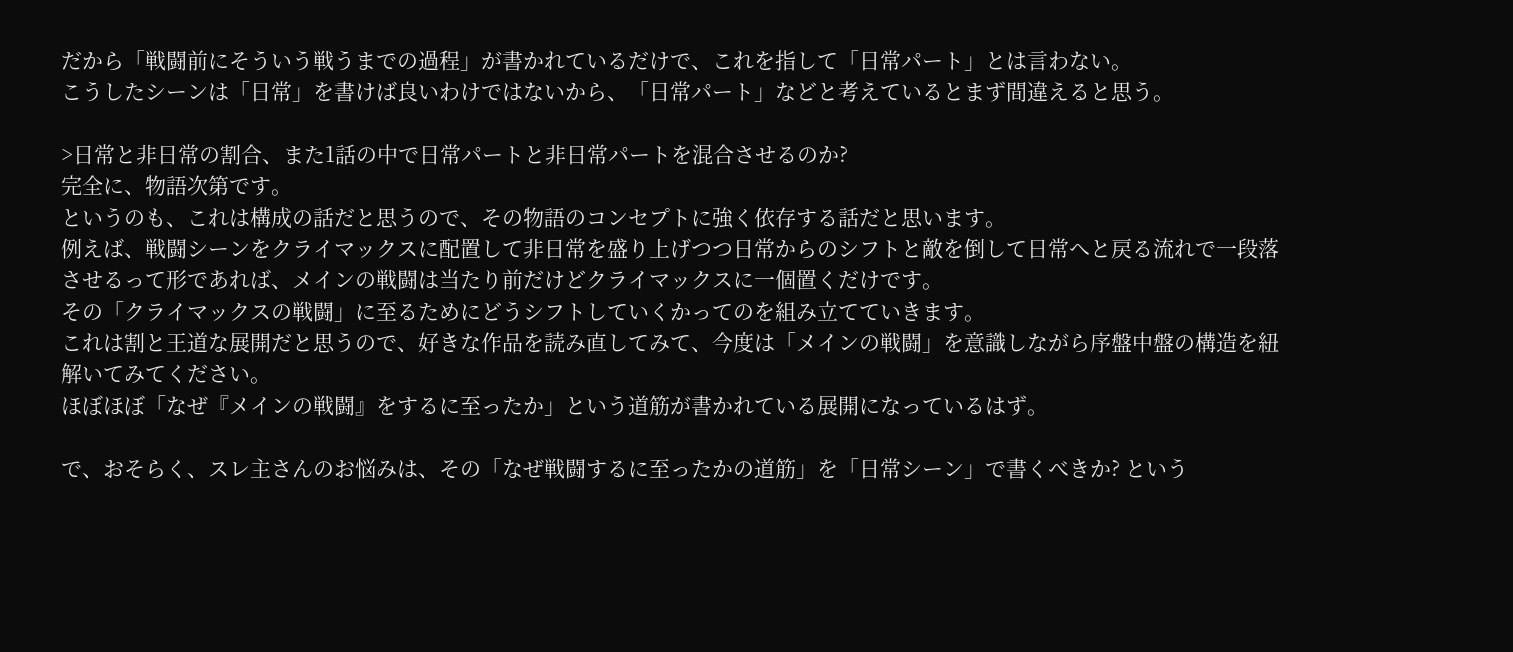だから「戦闘前にそういう戦うまでの過程」が書かれているだけで、これを指して「日常パート」とは言わない。
こうしたシーンは「日常」を書けば良いわけではないから、「日常パート」などと考えているとまず間違えると思う。

>日常と非日常の割合、また1話の中で日常パートと非日常パートを混合させるのか?
完全に、物語次第です。
というのも、これは構成の話だと思うので、その物語のコンセプトに強く依存する話だと思います。
例えば、戦闘シーンをクライマックスに配置して非日常を盛り上げつつ日常からのシフトと敵を倒して日常へと戻る流れで一段落させるって形であれば、メインの戦闘は当たり前だけどクライマックスに一個置くだけです。
その「クライマックスの戦闘」に至るためにどうシフトしていくかってのを組み立てていきます。
これは割と王道な展開だと思うので、好きな作品を読み直してみて、今度は「メインの戦闘」を意識しながら序盤中盤の構造を紐解いてみてください。
ほぼほぼ「なぜ『メインの戦闘』をするに至ったか」という道筋が書かれている展開になっているはず。

で、おそらく、スレ主さんのお悩みは、その「なぜ戦闘するに至ったかの道筋」を「日常シーン」で書くべきか? という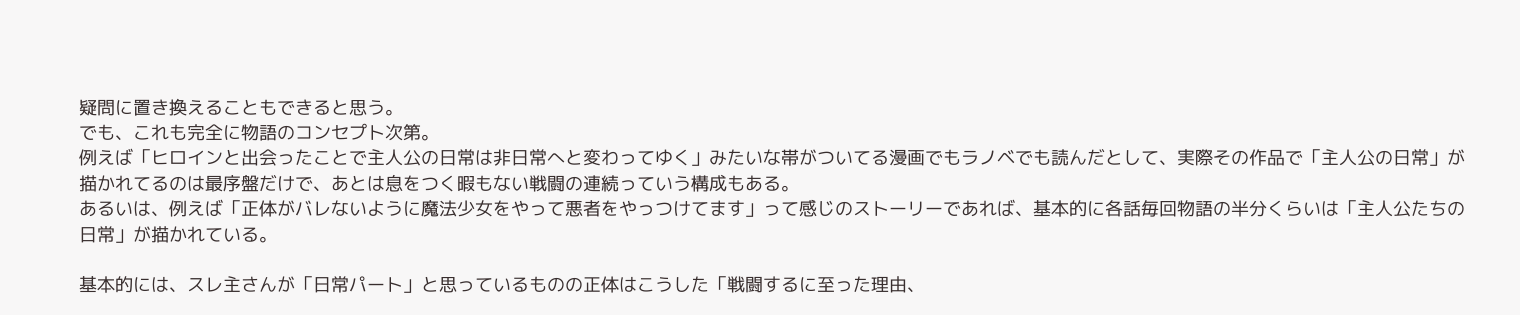疑問に置き換えることもできると思う。
でも、これも完全に物語のコンセプト次第。
例えば「ヒロインと出会ったことで主人公の日常は非日常へと変わってゆく」みたいな帯がついてる漫画でもラノベでも読んだとして、実際その作品で「主人公の日常」が描かれてるのは最序盤だけで、あとは息をつく暇もない戦闘の連続っていう構成もある。
あるいは、例えば「正体がバレないように魔法少女をやって悪者をやっつけてます」って感じのストーリーであれば、基本的に各話毎回物語の半分くらいは「主人公たちの日常」が描かれている。

基本的には、スレ主さんが「日常パート」と思っているものの正体はこうした「戦闘するに至った理由、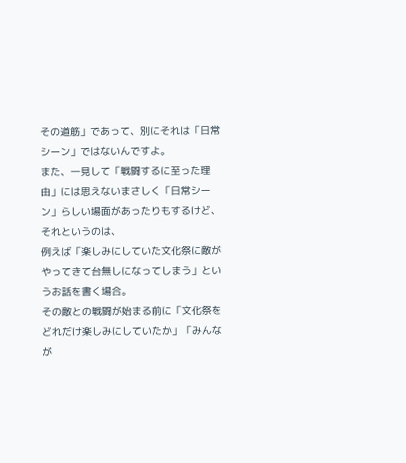その道筋」であって、別にそれは「日常シーン」ではないんですよ。
また、一見して「戦闘するに至った理由」には思えないまさしく「日常シーン」らしい場面があったりもするけど、
それというのは、
例えば「楽しみにしていた文化祭に敵がやってきて台無しになってしまう」というお話を書く場合。
その敵との戦闘が始まる前に「文化祭をどれだけ楽しみにしていたか」「みんなが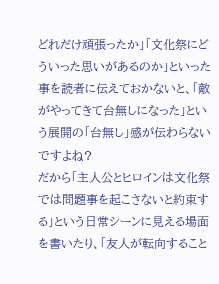どれだけ頑張ったか」「文化祭にどういった思いがあるのか」といった事を読者に伝えておかないと、「敵がやってきて台無しになった」という展開の「台無し」感が伝わらないですよね?
だから「主人公とヒロインは文化祭では問題事を起こさないと約束する」という日常シーンに見える場面を書いたり、「友人が転向すること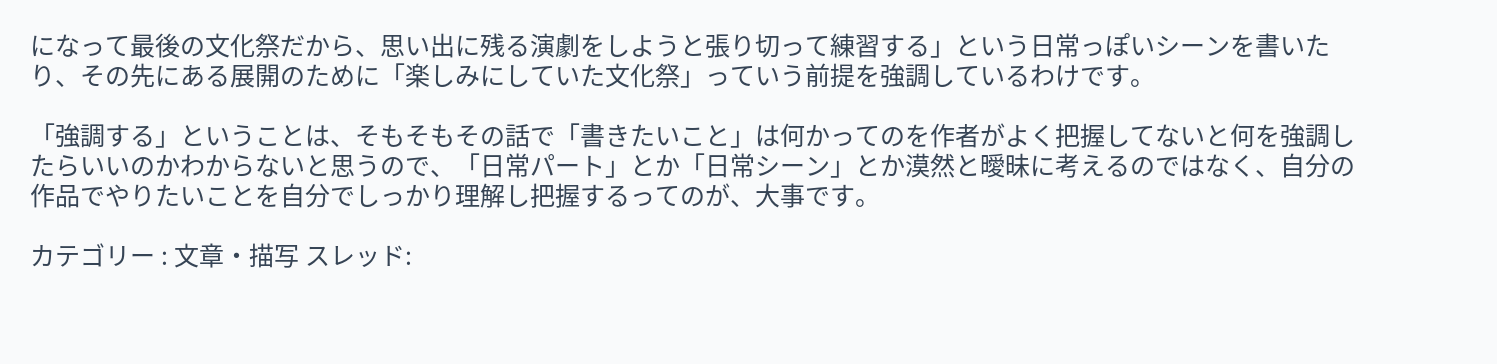になって最後の文化祭だから、思い出に残る演劇をしようと張り切って練習する」という日常っぽいシーンを書いたり、その先にある展開のために「楽しみにしていた文化祭」っていう前提を強調しているわけです。

「強調する」ということは、そもそもその話で「書きたいこと」は何かってのを作者がよく把握してないと何を強調したらいいのかわからないと思うので、「日常パート」とか「日常シーン」とか漠然と曖昧に考えるのではなく、自分の作品でやりたいことを自分でしっかり理解し把握するってのが、大事です。

カテゴリー : 文章・描写 スレッド: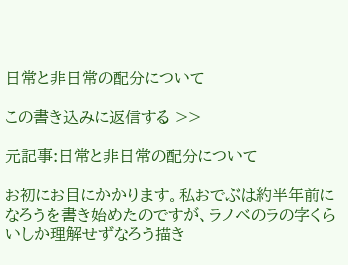日常と非日常の配分について

この書き込みに返信する >>

元記事:日常と非日常の配分について

お初にお目にかかります。私おでぶは約半年前になろうを書き始めたのですが、ラノベのラの字くらいしか理解せずなろう描き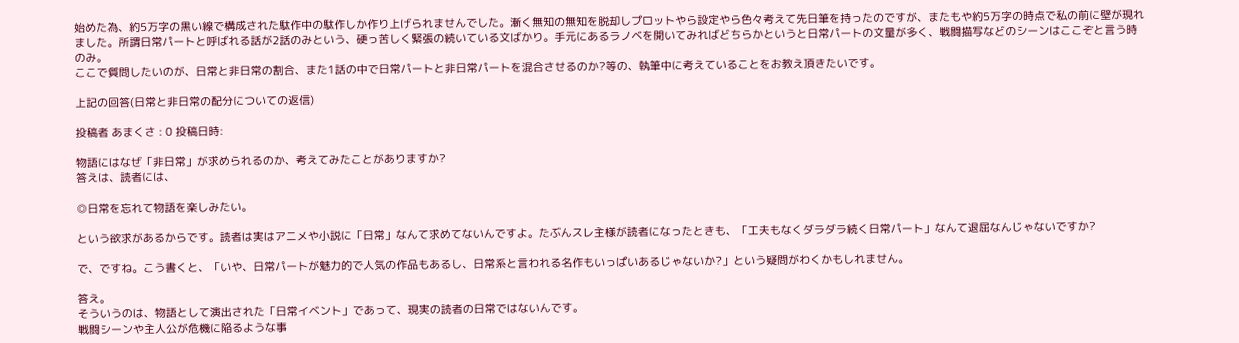始めた為、約5万字の黒い線で構成された駄作中の駄作しか作り上げられませんでした。漸く無知の無知を脱却しプロットやら設定やら色々考えて先日筆を持ったのですが、またもや約5万字の時点で私の前に壁が現れました。所謂日常パートと呼ばれる話が2話のみという、硬っ苦しく緊張の続いている文ばかり。手元にあるラノベを開いてみればどちらかというと日常パートの文量が多く、戦闘描写などのシーンはここぞと言う時のみ。
ここで質問したいのが、日常と非日常の割合、また1話の中で日常パートと非日常パートを混合させるのか?等の、執筆中に考えていることをお教え頂きたいです。

上記の回答(日常と非日常の配分についての返信)

投稿者 あまくさ : 0 投稿日時:

物語にはなぜ「非日常」が求められるのか、考えてみたことがありますか?
答えは、読者には、

◎日常を忘れて物語を楽しみたい。

という欲求があるからです。読者は実はアニメや小説に「日常」なんて求めてないんですよ。たぶんスレ主様が読者になったときも、「工夫もなくダラダラ続く日常パート」なんて退屈なんじゃないですか?

で、ですね。こう書くと、「いや、日常パートが魅力的で人気の作品もあるし、日常系と言われる名作もいっぱいあるじゃないか?」という疑問がわくかもしれません。

答え。
そういうのは、物語として演出された「日常イベント」であって、現実の読者の日常ではないんです。
戦闘シーンや主人公が危機に陥るような事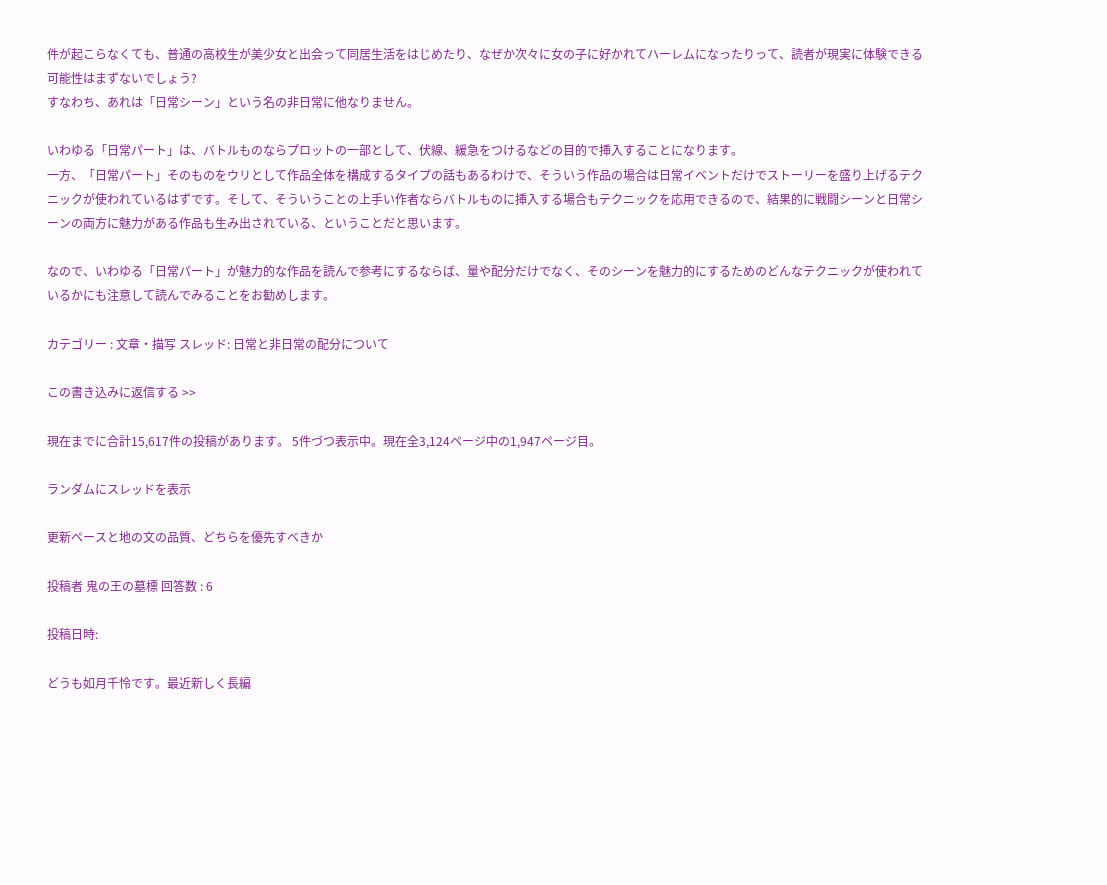件が起こらなくても、普通の高校生が美少女と出会って同居生活をはじめたり、なぜか次々に女の子に好かれてハーレムになったりって、読者が現実に体験できる可能性はまずないでしょう?
すなわち、あれは「日常シーン」という名の非日常に他なりません。

いわゆる「日常パート」は、バトルものならプロットの一部として、伏線、緩急をつけるなどの目的で挿入することになります。
一方、「日常パート」そのものをウリとして作品全体を構成するタイプの話もあるわけで、そういう作品の場合は日常イベントだけでストーリーを盛り上げるテクニックが使われているはずです。そして、そういうことの上手い作者ならバトルものに挿入する場合もテクニックを応用できるので、結果的に戦闘シーンと日常シーンの両方に魅力がある作品も生み出されている、ということだと思います。

なので、いわゆる「日常パート」が魅力的な作品を読んで参考にするならば、量や配分だけでなく、そのシーンを魅力的にするためのどんなテクニックが使われているかにも注意して読んでみることをお勧めします。

カテゴリー : 文章・描写 スレッド: 日常と非日常の配分について

この書き込みに返信する >>

現在までに合計15,617件の投稿があります。 5件づつ表示中。現在全3,124ページ中の1,947ページ目。

ランダムにスレッドを表示

更新ペースと地の文の品質、どちらを優先すべきか

投稿者 鬼の王の墓標 回答数 : 6

投稿日時:

どうも如月千怜です。最近新しく長編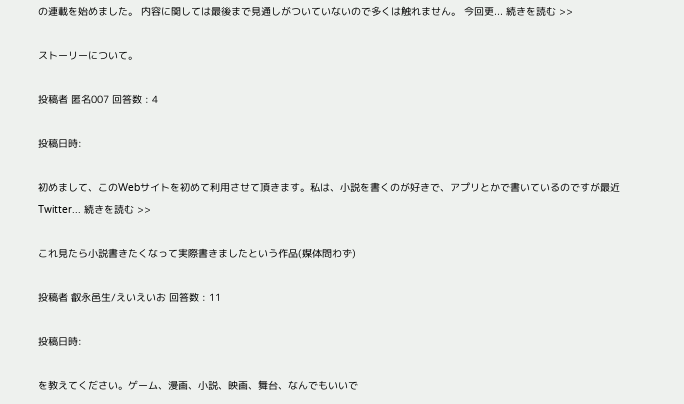の連載を始めました。 内容に関しては最後まで見通しがついていないので多くは触れません。 今回更... 続きを読む >>

ストーリーについて。

投稿者 匿名007 回答数 : 4

投稿日時:

初めまして、このWebサイトを初めて利用させて頂きます。私は、小説を書くのが好きで、アプリとかで書いているのですが最近Twitter... 続きを読む >>

これ見たら小説書きたくなって実際書きましたという作品(媒体問わず)

投稿者 叡永邑生/えいえいお 回答数 : 11

投稿日時:

を教えてください。ゲーム、漫画、小説、映画、舞台、なんでもいいで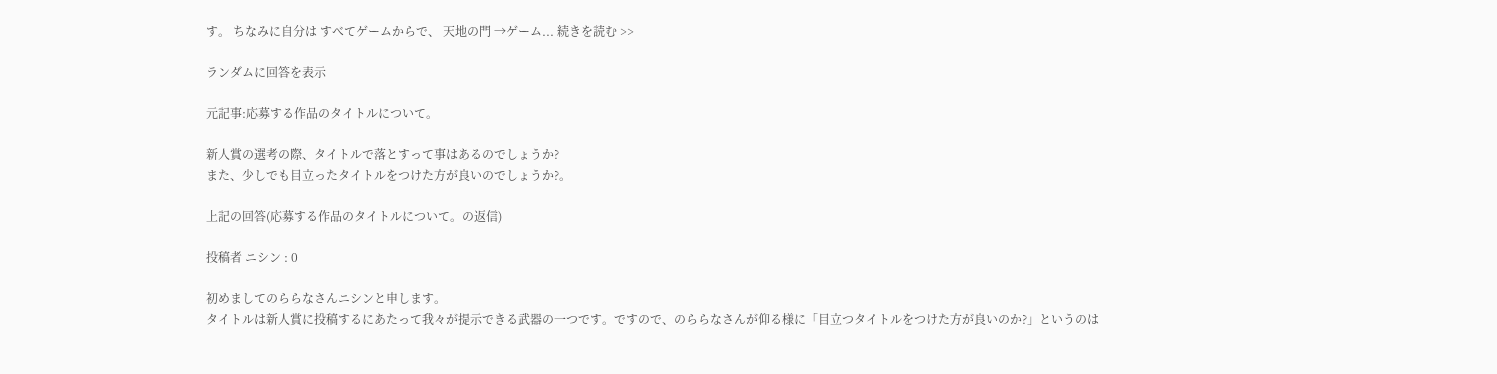す。 ちなみに自分は すべてゲームからで、 天地の門 →ゲーム... 続きを読む >>

ランダムに回答を表示

元記事:応募する作品のタイトルについて。

新人賞の選考の際、タイトルで落とすって事はあるのでしょうか?
また、少しでも目立ったタイトルをつけた方が良いのでしょうか?。

上記の回答(応募する作品のタイトルについて。の返信)

投稿者 ニシン : 0

初めましてのららなさんニシンと申します。
タイトルは新人賞に投稿するにあたって我々が提示できる武器の一つです。ですので、のららなさんが仰る様に「目立つタイトルをつけた方が良いのか?」というのは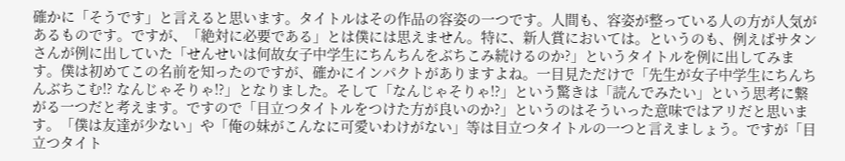確かに「そうです」と言えると思います。タイトルはその作品の容姿の一つです。人間も、容姿が整っている人の方が人気があるものです。ですが、「絶対に必要である」とは僕には思えません。特に、新人賞においては。というのも、例えばサタンさんが例に出していた「せんせいは何故女子中学生にちんちんをぶちこみ続けるのか?」というタイトルを例に出してみます。僕は初めてこの名前を知ったのですが、確かにインパクトがありますよね。一目見ただけで「先生が女子中学生にちんちんぶちこむ!? なんじゃそりゃ!?」となりました。そして「なんじゃそりゃ!?」という驚きは「読んでみたい」という思考に繋がる一つだと考えます。ですので「目立つタイトルをつけた方が良いのか?」というのはそういった意味ではアリだと思います。「僕は友達が少ない」や「俺の妹がこんなに可愛いわけがない」等は目立つタイトルの一つと言えましょう。ですが「目立つタイト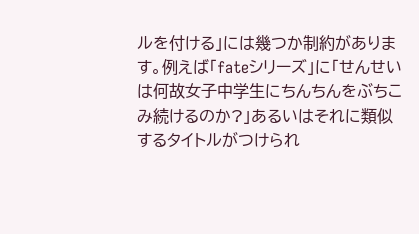ルを付ける」には幾つか制約があります。例えば「fateシリーズ」に「せんせいは何故女子中学生にちんちんをぶちこみ続けるのか?」あるいはそれに類似するタイトルがつけられ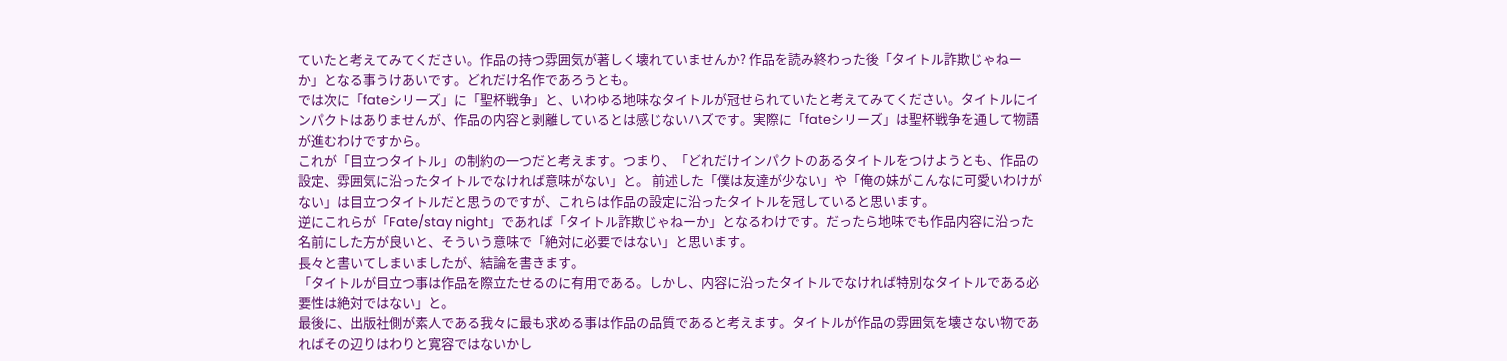ていたと考えてみてください。作品の持つ雰囲気が著しく壊れていませんか? 作品を読み終わった後「タイトル詐欺じゃねーか」となる事うけあいです。どれだけ名作であろうとも。
では次に「fateシリーズ」に「聖杯戦争」と、いわゆる地味なタイトルが冠せられていたと考えてみてください。タイトルにインパクトはありませんが、作品の内容と剥離しているとは感じないハズです。実際に「fateシリーズ」は聖杯戦争を通して物語が進むわけですから。
これが「目立つタイトル」の制約の一つだと考えます。つまり、「どれだけインパクトのあるタイトルをつけようとも、作品の設定、雰囲気に沿ったタイトルでなければ意味がない」と。 前述した「僕は友達が少ない」や「俺の妹がこんなに可愛いわけがない」は目立つタイトルだと思うのですが、これらは作品の設定に沿ったタイトルを冠していると思います。
逆にこれらが「Fate/stay night」であれば「タイトル詐欺じゃねーか」となるわけです。だったら地味でも作品内容に沿った名前にした方が良いと、そういう意味で「絶対に必要ではない」と思います。
長々と書いてしまいましたが、結論を書きます。
「タイトルが目立つ事は作品を際立たせるのに有用である。しかし、内容に沿ったタイトルでなければ特別なタイトルである必要性は絶対ではない」と。
最後に、出版社側が素人である我々に最も求める事は作品の品質であると考えます。タイトルが作品の雰囲気を壊さない物であればその辺りはわりと寛容ではないかし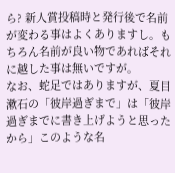ら? 新人賞投稿時と発行後で名前が変わる事はよくありますし。もちろん名前が良い物であればそれに越した事は無いですが。
なお、蛇足ではありますが、夏目漱石の「彼岸過ぎまで」は「彼岸過ぎまでに書き上げようと思ったから」このような名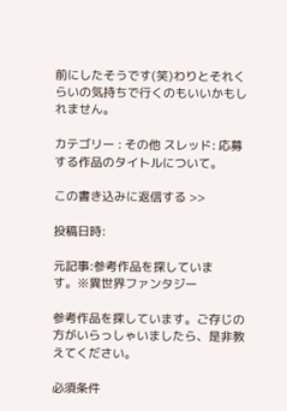前にしたそうです(笑)わりとそれくらいの気持ちで行くのもいいかもしれません。

カテゴリー : その他 スレッド: 応募する作品のタイトルについて。

この書き込みに返信する >>

投稿日時:

元記事:参考作品を探しています。※異世界ファンタジー

参考作品を探しています。ご存じの方がいらっしゃいましたら、是非教えてください。

必須条件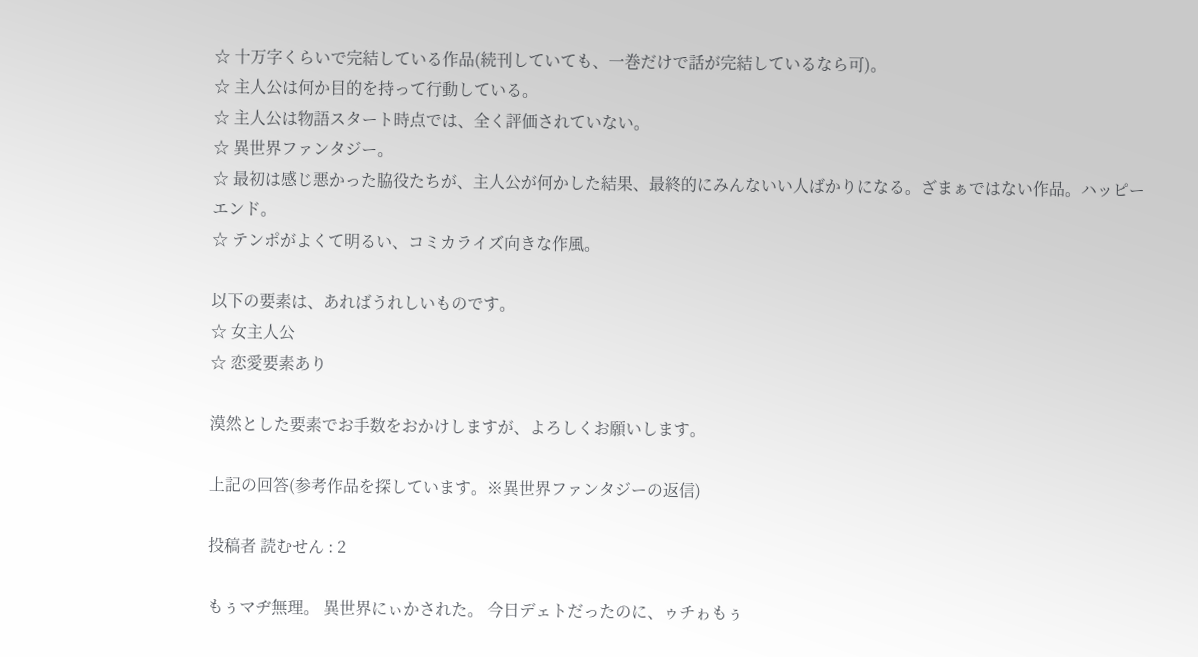☆ 十万字くらいで完結している作品(続刊していても、一巻だけで話が完結しているなら可)。
☆ 主人公は何か目的を持って行動している。
☆ 主人公は物語スタート時点では、全く評価されていない。
☆ 異世界ファンタジー。
☆ 最初は感じ悪かった脇役たちが、主人公が何かした結果、最終的にみんないい人ばかりになる。ざまぁではない作品。ハッピーエンド。
☆ テンポがよくて明るい、コミカライズ向きな作風。

以下の要素は、あればうれしいものです。
☆ 女主人公
☆ 恋愛要素あり

漠然とした要素でお手数をおかけしますが、よろしくお願いします。

上記の回答(参考作品を探しています。※異世界ファンタジーの返信)

投稿者 読むせん : 2

もぅマヂ無理。 異世界にぃかされた。 今日デェトだったのに、ゥチゎもぅ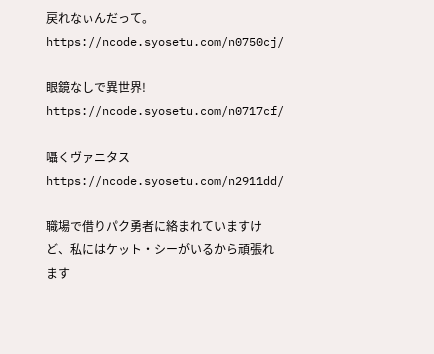戻れなぃんだって。
https://ncode.syosetu.com/n0750cj/

眼鏡なしで異世界!
https://ncode.syosetu.com/n0717cf/

囁くヴァニタス
https://ncode.syosetu.com/n2911dd/

職場で借りパク勇者に絡まれていますけど、私にはケット・シーがいるから頑張れます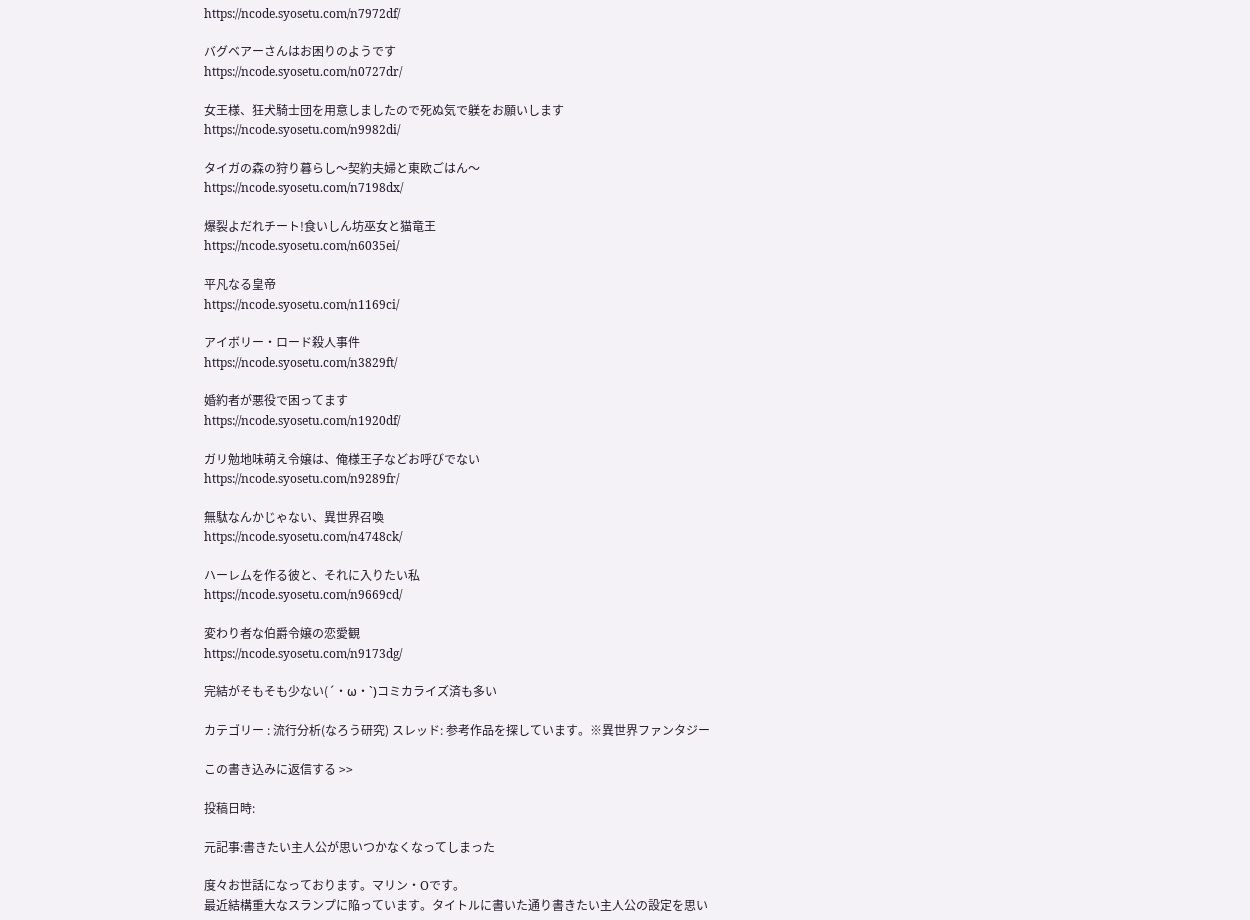https://ncode.syosetu.com/n7972df/

バグベアーさんはお困りのようです
https://ncode.syosetu.com/n0727dr/

女王様、狂犬騎士団を用意しましたので死ぬ気で躾をお願いします
https://ncode.syosetu.com/n9982di/

タイガの森の狩り暮らし〜契約夫婦と東欧ごはん〜
https://ncode.syosetu.com/n7198dx/

爆裂よだれチート!食いしん坊巫女と猫竜王
https://ncode.syosetu.com/n6035ei/

平凡なる皇帝
https://ncode.syosetu.com/n1169ci/

アイボリー・ロード殺人事件
https://ncode.syosetu.com/n3829ft/

婚約者が悪役で困ってます
https://ncode.syosetu.com/n1920df/

ガリ勉地味萌え令嬢は、俺様王子などお呼びでない
https://ncode.syosetu.com/n9289fr/

無駄なんかじゃない、異世界召喚
https://ncode.syosetu.com/n4748ck/

ハーレムを作る彼と、それに入りたい私
https://ncode.syosetu.com/n9669cd/

変わり者な伯爵令嬢の恋愛観
https://ncode.syosetu.com/n9173dg/

完結がそもそも少ない(´・ω・`)コミカライズ済も多い

カテゴリー : 流行分析(なろう研究) スレッド: 参考作品を探しています。※異世界ファンタジー

この書き込みに返信する >>

投稿日時:

元記事:書きたい主人公が思いつかなくなってしまった

度々お世話になっております。マリン・Oです。
最近結構重大なスランプに陥っています。タイトルに書いた通り書きたい主人公の設定を思い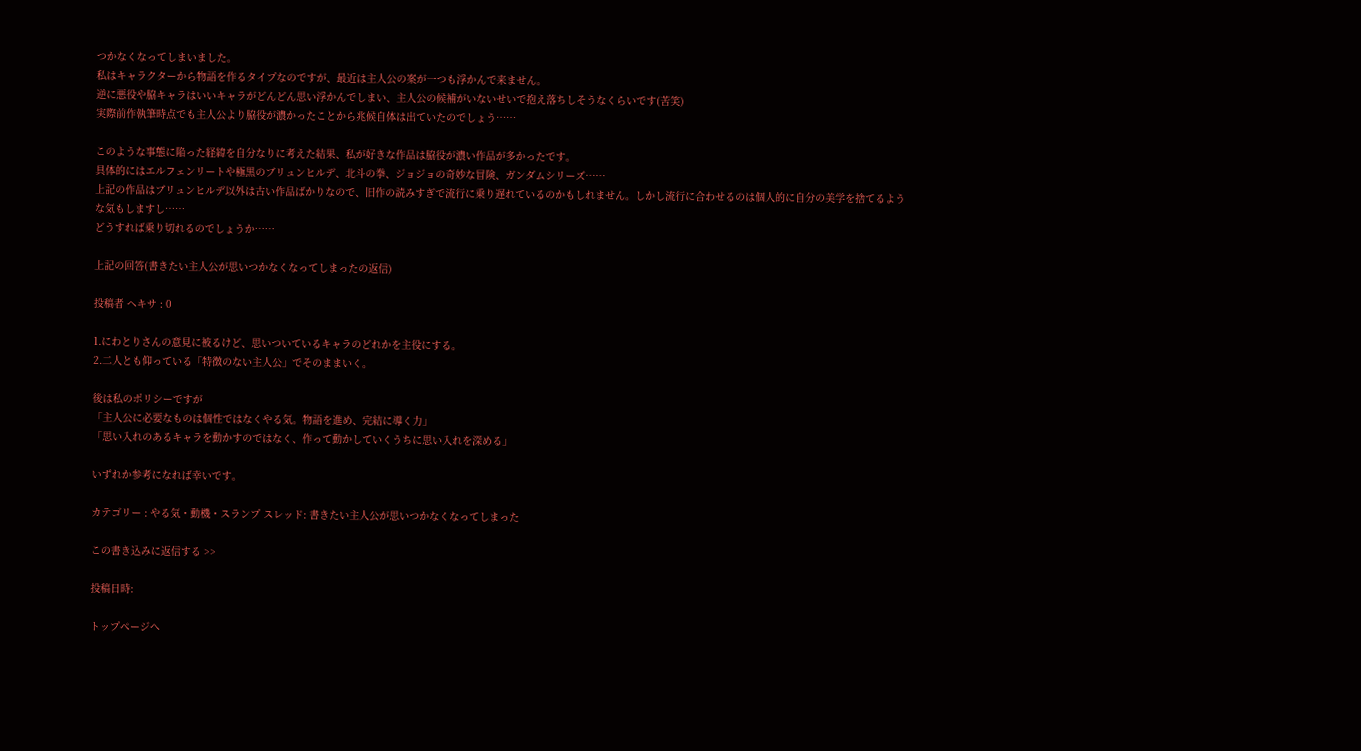つかなくなってしまいました。
私はキャラクターから物語を作るタイプなのですが、最近は主人公の案が一つも浮かんで来ません。
逆に悪役や脇キャラはいいキャラがどんどん思い浮かんでしまい、主人公の候補がいないせいで抱え落ちしそうなくらいです(苦笑)
実際前作執筆時点でも主人公より脇役が濃かったことから兆候自体は出ていたのでしょう……

このような事態に陥った経緯を自分なりに考えた結果、私が好きな作品は脇役が濃い作品が多かったです。
具体的にはエルフェンリートや極黒のブリュンヒルデ、北斗の拳、ジョジョの奇妙な冒険、ガンダムシリーズ……
上記の作品はブリュンヒルデ以外は古い作品ばかりなので、旧作の読みすぎで流行に乗り遅れているのかもしれません。しかし流行に合わせるのは個人的に自分の美学を捨てるような気もしますし……
どうすれば乗り切れるのでしょうか……

上記の回答(書きたい主人公が思いつかなくなってしまったの返信)

投稿者 ヘキサ : 0

1.にわとりさんの意見に被るけど、思いついているキャラのどれかを主役にする。
2.二人とも仰っている「特徴のない主人公」でそのままいく。

後は私のポリシーですが
「主人公に必要なものは個性ではなくやる気。物語を進め、完結に導く力」
「思い入れのあるキャラを動かすのではなく、作って動かしていくうちに思い入れを深める」

いずれか参考になれば幸いです。

カテゴリー : やる気・動機・スランプ スレッド: 書きたい主人公が思いつかなくなってしまった

この書き込みに返信する >>

投稿日時:

トップページへ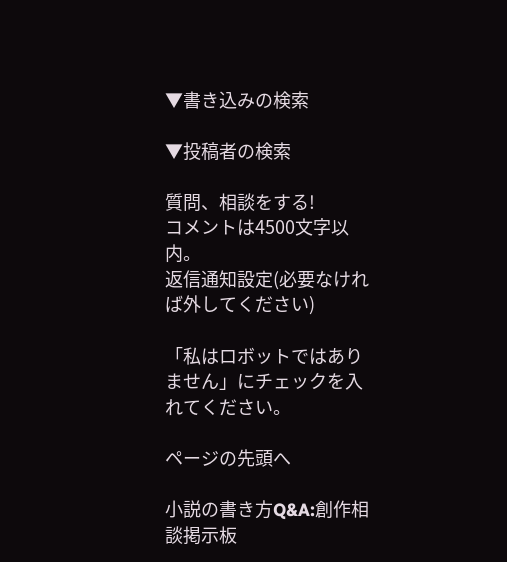▼書き込みの検索

▼投稿者の検索

質問、相談をする!
コメントは4500文字以内。
返信通知設定(必要なければ外してください)

「私はロボットではありません」にチェックを入れてください。

ページの先頭へ

小説の書き方Q&A:創作相談掲示板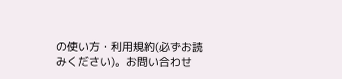の使い方・利用規約(必ずお読みください)。お問い合わせ